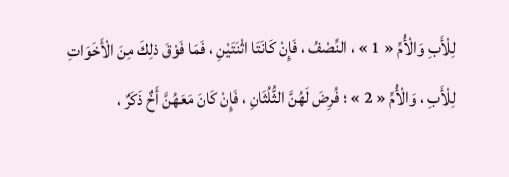لِلْأَبِ وَالْأُمِّ « 1 » ، النِّصْفُ ، فَإِنْ كَانَتَا اثْنَتَيْنِ ، فَمَا فَوْقَ ذلِكَ مِنَ الْأَخَوَاتِ لِلْأَبِ ، وَالْأُمِّ « 2 » ؛ فُرِضَ لَهُنَّ الثُّلُثَانِ ، فَإِنْ كَانَ مَعَهُنَّ أَخٌ ذَكَرٌ ،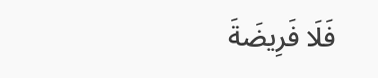فَلَا فَرِيضَةَ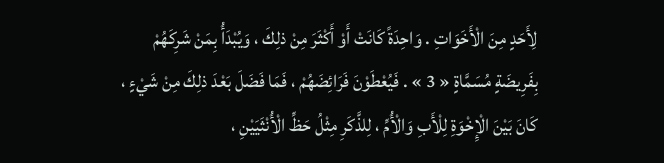لِأَحَدٍ مِنَ الْأَخَوَاتِ . وَاحِدَةً كَانَتْ أَوْ أَكْثَرَ مِنْ ذلِكَ ، وَيُبْدَأُ بِمَنْ شَرِكَهُمْ بِفَرِيضَةٍ مُسَمَّاةٍ « 3 » . فَيُعْطَوْنَ فَرَائِضَهُمْ ، فَمَا فَضَلَ بَعْدَ ذلِكَ مِنْ شَيْءٍ ، كَانَ بَيْنَ الْإِخْوَةِ لِلْأَبِ وَالْأُمِّ ، لِلذَّكَرِ مِثْلُ حَظِّ الْأُنْثَيَيْنِ ،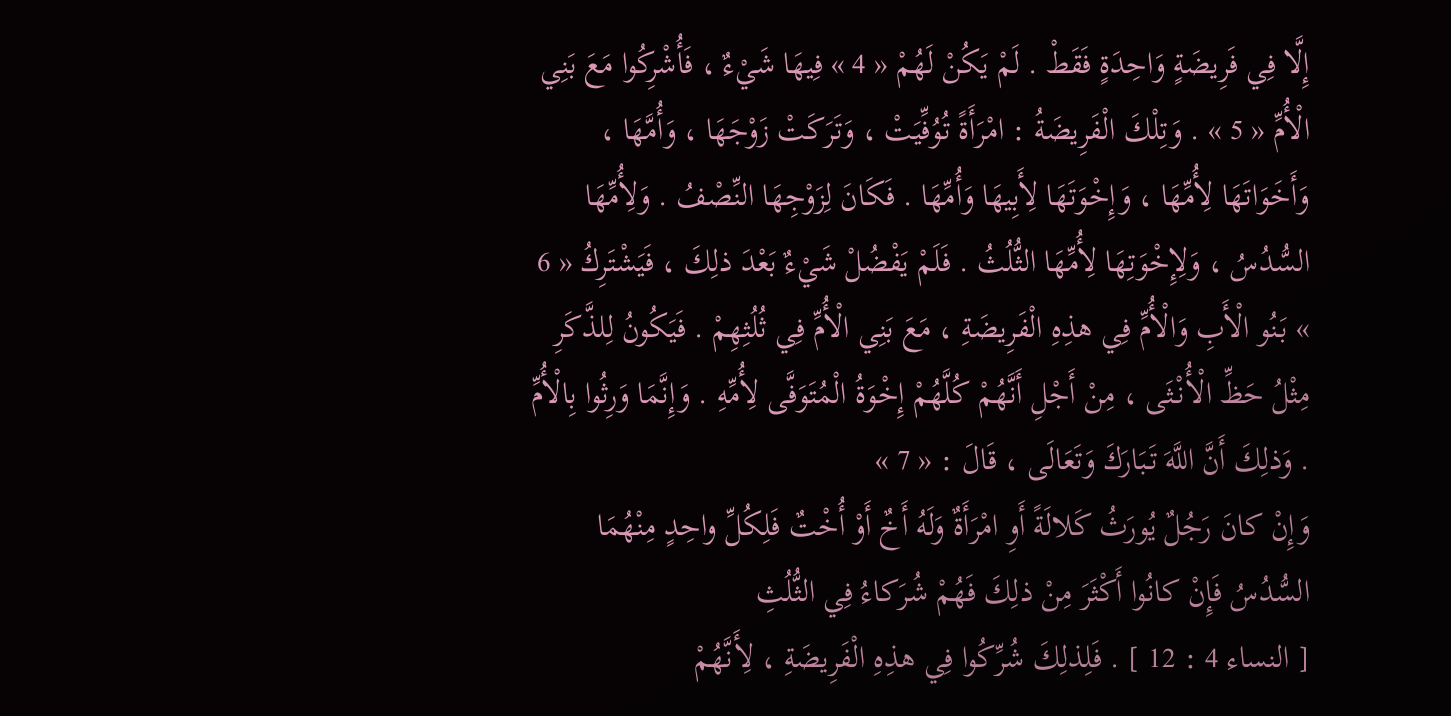إِلَّا فِي فَرِيضَةٍ وَاحِدَةٍ فَقَطْ . لَمْ يَكُنْ لَهُمْ « 4 » فِيهَا شَيْءٌ ، فَأُشْرِكُوا مَعَ بَنِي الْأُمِّ « 5 » . وَتِلْكَ الْفَرِيضَةُ : امْرَأَةً تُوُفِّيَتْ ، وَتَرَكَتْ زَوْجَهَا ، وَأُمَّهَا ، وَأَخَوَاتَهَا لِأُمِّهَا ، وَإِخْوَتَهَا لِأَبِيهَا وَأُمِّهَا . فَكَانَ لِزَوْجِهَا النِّصْفُ . وَلِأُمِّهَا السُّدُسُ ، وَلِإِخْوَتِهَا لِأُمِّهَا الثُّلُثُ . فَلَمْ يَفْضُلْ شَيْءٌ بَعْدَ ذلِكَ ، فَيَشْتَرِكُ « 6 » بَنُو الْأَبِ وَالْأُمِّ فِي هذِهِ الْفَرِيضَةِ ، مَعَ بَنِي الْأُمِّ فِي ثُلُثِهِمْ . فَيَكُونُ لِلذَّكَرِ مِثْلُ حَظِّ الْأُنْثَى ، مِنْ أَجْلِ أَنَّهُمْ كُلَّهُمْ إِخْوَةُ الْمُتَوَفَّى لِأُمِّهِ . وَإِنَّمَا وَرِثُوا بِالْأُمِّ . وَذلِكَ أَنَّ اللَّهَ تَبَارَكَ وَتَعَالَى ، قَالَ : « 7 »
وَإِنْ كانَ رَجُلٌ يُورَثُ كَلالَةً أَوِ امْرَأَةٌ وَلَهُ أَخٌ أَوْ أُخْتٌ فَلِكُلِّ واحِدٍ مِنْهُمَا السُّدُسُ فَإِنْ كانُوا أَكْثَرَ مِنْ ذلِكَ فَهُمْ شُرَكاءُ فِي الثُّلُثِ
[ النساء 4 : 12 ] . فَلِذلِكَ شُرِّكُوا فِي هذِهِ الْفَرِيضَةِ ، لِأَنَّهُمْ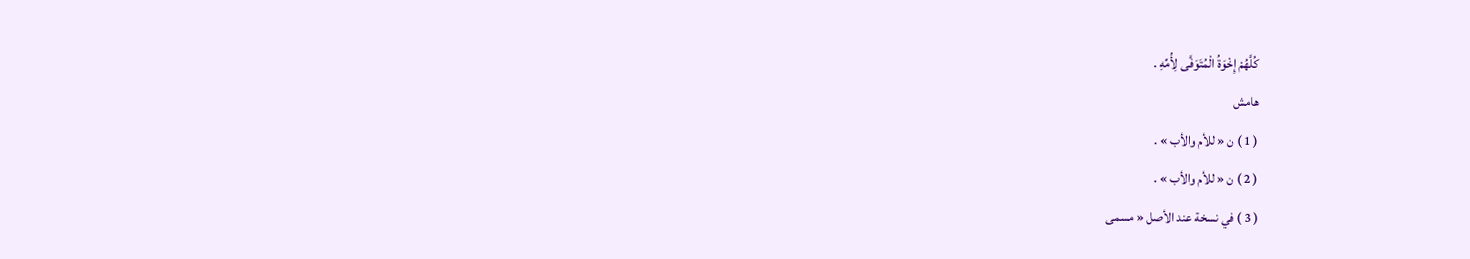كُلَّهُمْ إِخْوَةُ الْمُتَوَفَّى لِأُمِّهِ .
هامش
( 1 ) ن « للأم والأب » .
( 2 ) ن « للأم والأب » .
( 3 ) في نسخة عند الأصل « مسمى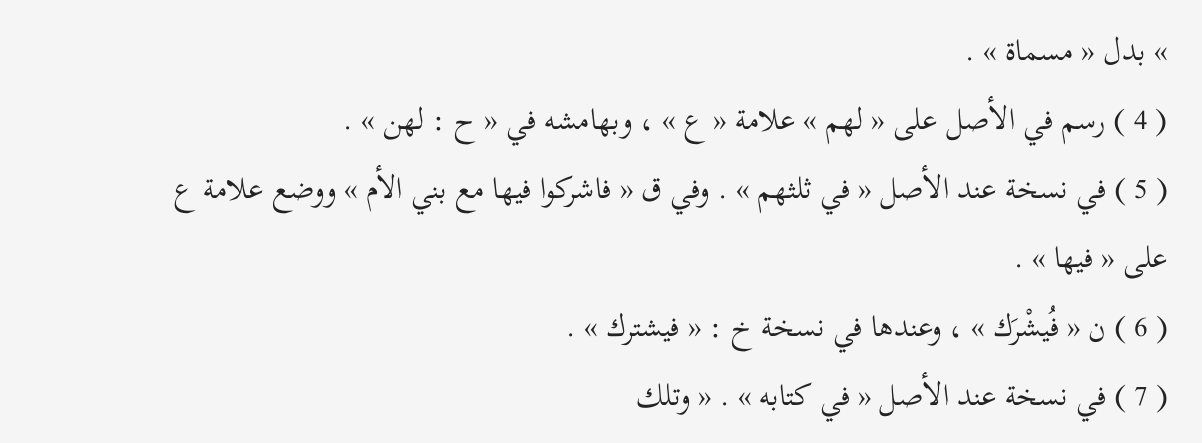» بدل « مسماة » .
( 4 ) رسم في الأصل على « لهم » علامة « ع » ، وبهامشه في « ح : لهن » .
( 5 ) في نسخة عند الأصل « في ثلثهم » . وفي ق « فاشركوا فيها مع بني الأم » ووضع علامة ع على « فيها » .
( 6 ) ن « فُيشْرَك » ، وعندها في نسخة خ : « فيشترك » .
( 7 ) في نسخة عند الأصل « في كتابه » . « وتلك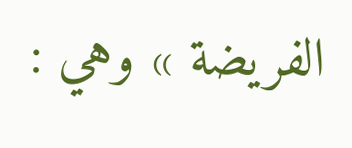الفريضة » وهي :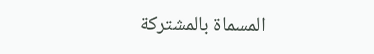المسماة بالمشتركة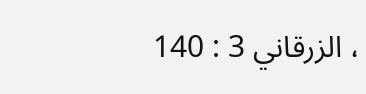، الزرقاني 3 : 140